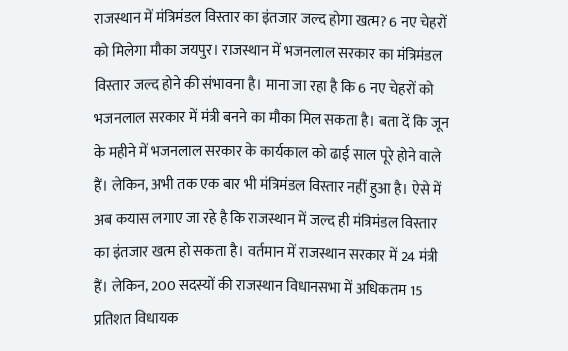राजस्थान में मंत्रिमंडल विस्तार का इंतजार जल्द होगा खत्म? 6 नए चेहरों को मिलेगा मौका जयपुर। राजस्थान में भजनलाल सरकार का मंत्रिमंडल विस्तार जल्द होने की संभावना है। माना जा रहा है कि 6 नए चेहरों को भजनलाल सरकार में मंत्री बनने का मौका मिल सकता है। बता दें कि जून के महीने में भजनलाल सरकार के कार्यकाल को ढाई साल पूरे होने वाले हैं। लेकिन, अभी तक एक बार भी मंत्रिमंडल विस्तार नहीं हुआ है। ऐसे में अब कयास लगाए जा रहे है कि राजस्थान में जल्द ही मंत्रिमंडल विस्तार का इंतजार खत्म हो सकता है। वर्तमान में राजस्थान सरकार में 24 मंत्री हैं। लेकिन, 200 सदस्यों की राजस्थान विधानसभा में अधिकतम 15 प्रतिशत विधायक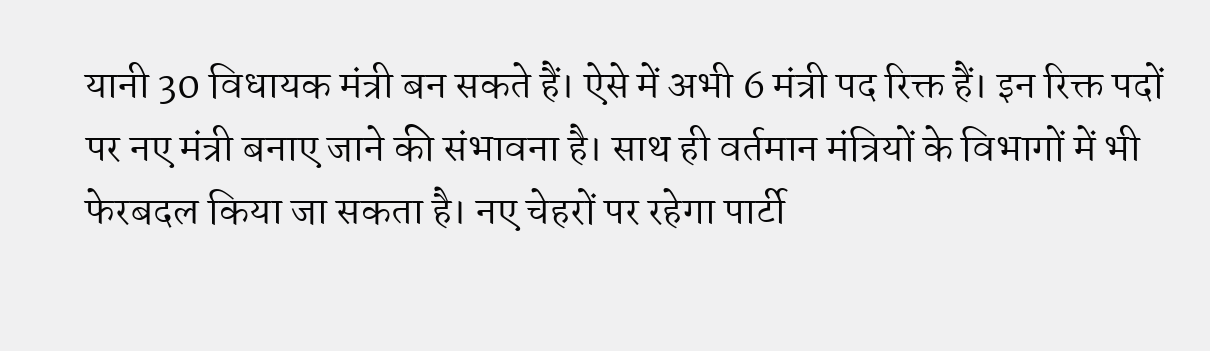यानी 30 विधायक मंत्री बन सकते हैं। ऐसे में अभी 6 मंत्री पद रिक्त हैं। इन रिक्त पदों पर नए मंत्री बनाए जाने की संभावना है। साथ ही वर्तमान मंत्रियों के विभागों में भी फेरबदल किया जा सकता है। नए चेहरों पर रहेगा पार्टी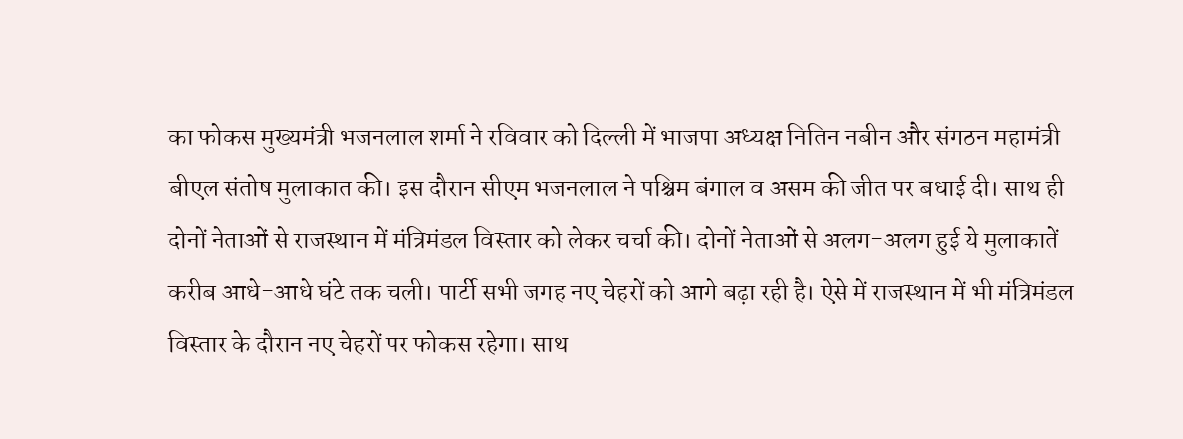का फोकस मुख्यमंत्री भजनलाल शर्मा ने रविवार को दिल्ली में भाजपा अध्यक्ष नितिन नबीन और संगठन महामंत्री बीएल संतोष मुलाकात की। इस दौरान सीएम भजनलाल ने पश्चिम बंगाल व असम की जीत पर बधाई दी। साथ ही दोनों नेताओं से राजस्थान में मंत्रिमंडल विस्तार को लेकर चर्चा की। दोनों नेताओं से अलग-अलग हुई ये मुलाकातें करीब आधे-आधे घंटे तक चली। पार्टी सभी जगह नए चेहरों को आगे बढ़ा रही है। ऐसे में राजस्थान में भी मंत्रिमंडल विस्तार के दौरान नए चेहरों पर फोकस रहेगा। साथ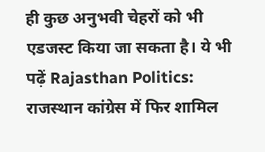ही कुछ अनुभवी चेहरों को भी एडजस्ट किया जा सकता है। ये भी पढ़ें Rajasthan Politics: राजस्थान कांग्रेस में फिर शामिल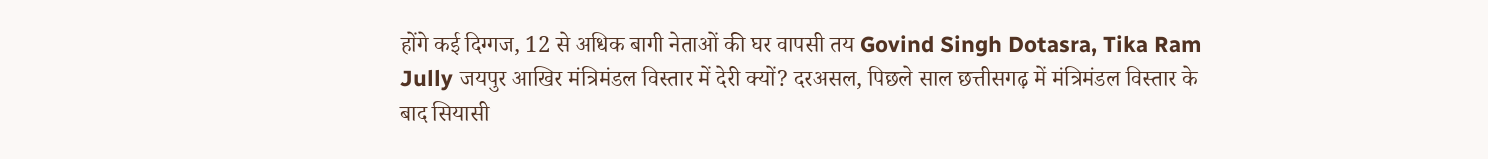होंगे कई दिग्गज, 12 से अधिक बागी नेताओं की घर वापसी तय Govind Singh Dotasra, Tika Ram Jully जयपुर आखिर मंत्रिमंडल विस्तार में देरी क्यों? दरअसल, पिछले साल छत्तीसगढ़ में मंत्रिमंडल विस्तार के बाद सियासी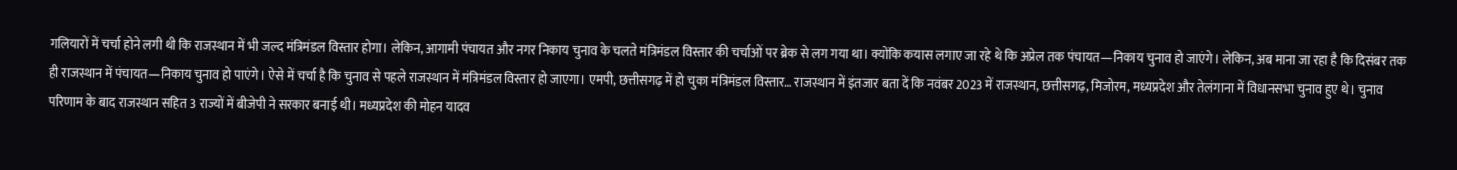गलियारों में चर्चा होने लगी थी कि राजस्थान में भी जल्द मंत्रिमंडल विस्तार होगा। लेकिन, आगामी पंचायत और नगर निकाय चुनाव के चलते मंत्रिमंडल विस्तार की चर्चाओं पर ब्रेक से लग गया था। क्योंकि कयास लगाए जा रहे थे कि अप्रेल तक पंचायत—निकाय चुनाव हो जाएंगे। लेकिन, अब माना जा रहा है कि दिसंबर तक ही राजस्थान में पंचायत—निकाय चुनाव हो पाएंगे। ऐसे में चर्चा है कि चुनाव से पहले राजस्थान में मंत्रिमंडल विस्तार हो जाएगा। एमपी, छत्तीसगढ़ में हो चुका मंत्रिमंडल विस्तार… राजस्थान में इंतजार बता दें कि नवंबर 2023 में राजस्थान, छत्तीसगढ़, मिजोरम, मध्यप्रदेश और तेलंगाना में विधानसभा चुनाव हुए थे। चुनाव परिणाम के बाद राजस्थान सहित 3 राज्यों में बीजेपी ने सरकार बनाई थी। मध्यप्रदेश की मोहन यादव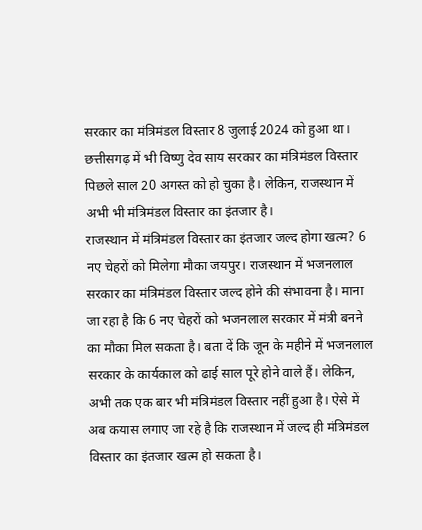सरकार का मंत्रिमंडल विस्तार 8 जुलाई 2024 को हुआ था। छत्तीसगढ़ में भी विष्णु देव साय सरकार का मंत्रिमंडल विस्तार पिछले साल 20 अगस्त को हो चुका है। लेकिन, राजस्थान में अभी भी मंत्रिमंडल विस्तार का इंतजार है।
राजस्थान में मंत्रिमंडल विस्तार का इंतजार जल्द होगा खत्म? 6 नए चेहरों को मिलेगा मौका जयपुर। राजस्थान में भजनलाल सरकार का मंत्रिमंडल विस्तार जल्द होने की संभावना है। माना जा रहा है कि 6 नए चेहरों को भजनलाल सरकार में मंत्री बनने का मौका मिल सकता है। बता दें कि जून के महीने में भजनलाल सरकार के कार्यकाल को ढाई साल पूरे होने वाले हैं। लेकिन, अभी तक एक बार भी मंत्रिमंडल विस्तार नहीं हुआ है। ऐसे में अब कयास लगाए जा रहे है कि राजस्थान में जल्द ही मंत्रिमंडल विस्तार का इंतजार खत्म हो सकता है।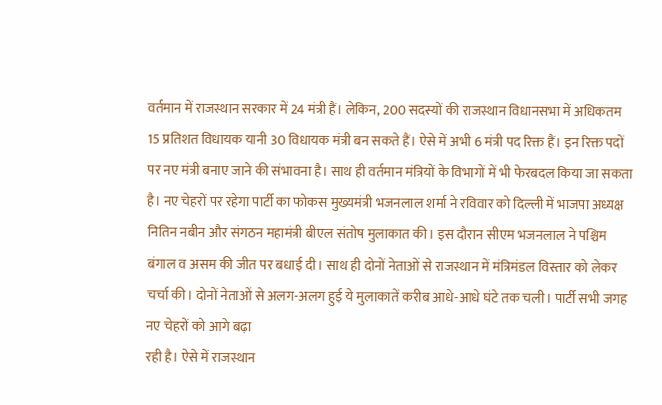वर्तमान में राजस्थान सरकार में 24 मंत्री हैं। लेकिन, 200 सदस्यों की राजस्थान विधानसभा में अधिकतम 15 प्रतिशत विधायक यानी 30 विधायक मंत्री बन सकते हैं। ऐसे में अभी 6 मंत्री पद रिक्त हैं। इन रिक्त पदों पर नए मंत्री बनाए जाने की संभावना है। साथ ही वर्तमान मंत्रियों के विभागों में भी फेरबदल किया जा सकता है। नए चेहरों पर रहेगा पार्टी का फोकस मुख्यमंत्री भजनलाल शर्मा ने रविवार को दिल्ली में भाजपा अध्यक्ष नितिन नबीन और संगठन महामंत्री बीएल संतोष मुलाकात की। इस दौरान सीएम भजनलाल ने पश्चिम बंगाल व असम की जीत पर बधाई दी। साथ ही दोनों नेताओं से राजस्थान में मंत्रिमंडल विस्तार को लेकर चर्चा की। दोनों नेताओं से अलग-अलग हुई ये मुलाकातें करीब आधे-आधे घंटे तक चली। पार्टी सभी जगह नए चेहरों को आगे बढ़ा
रही है। ऐसे में राजस्थान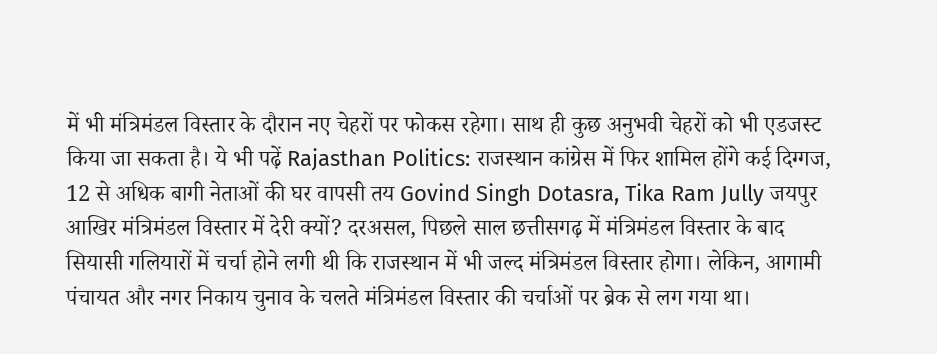में भी मंत्रिमंडल विस्तार के दौरान नए चेहरों पर फोकस रहेगा। साथ ही कुछ अनुभवी चेहरों को भी एडजस्ट किया जा सकता है। ये भी पढ़ें Rajasthan Politics: राजस्थान कांग्रेस में फिर शामिल होंगे कई दिग्गज, 12 से अधिक बागी नेताओं की घर वापसी तय Govind Singh Dotasra, Tika Ram Jully जयपुर आखिर मंत्रिमंडल विस्तार में देरी क्यों? दरअसल, पिछले साल छत्तीसगढ़ में मंत्रिमंडल विस्तार के बाद सियासी गलियारों में चर्चा होने लगी थी कि राजस्थान में भी जल्द मंत्रिमंडल विस्तार होगा। लेकिन, आगामी पंचायत और नगर निकाय चुनाव के चलते मंत्रिमंडल विस्तार की चर्चाओं पर ब्रेक से लग गया था।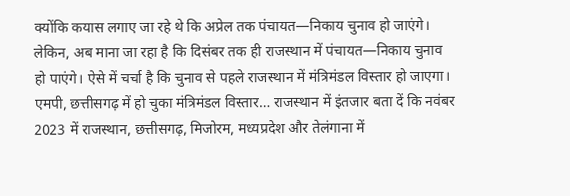क्योंकि कयास लगाए जा रहे थे कि अप्रेल तक पंचायत—निकाय चुनाव हो जाएंगे। लेकिन, अब माना जा रहा है कि दिसंबर तक ही राजस्थान में पंचायत—निकाय चुनाव हो पाएंगे। ऐसे में चर्चा है कि चुनाव से पहले राजस्थान में मंत्रिमंडल विस्तार हो जाएगा। एमपी, छत्तीसगढ़ में हो चुका मंत्रिमंडल विस्तार… राजस्थान में इंतजार बता दें कि नवंबर 2023 में राजस्थान, छत्तीसगढ़, मिजोरम, मध्यप्रदेश और तेलंगाना में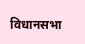विधानसभा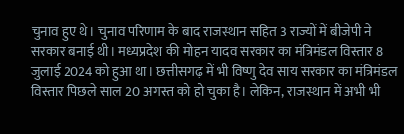चुनाव हुए थे। चुनाव परिणाम के बाद राजस्थान सहित 3 राज्यों में बीजेपी ने सरकार बनाई थी। मध्यप्रदेश की मोहन यादव सरकार का मंत्रिमंडल विस्तार 8 जुलाई 2024 को हुआ था। छत्तीसगढ़ में भी विष्णु देव साय सरकार का मंत्रिमंडल विस्तार पिछले साल 20 अगस्त को हो चुका है। लेकिन, राजस्थान में अभी भी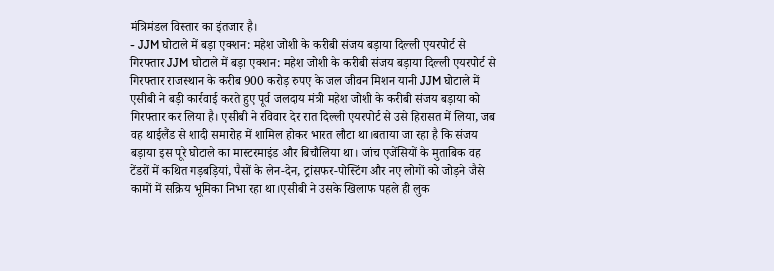मंत्रिमंडल विस्तार का इंतजार है।
- JJM घोटाले में बड़ा एक्शन: महेश जोशी के करीबी संजय बड़ाया दिल्ली एयरपोर्ट से गिरफ्तार JJM घोटाले में बड़ा एक्शन: महेश जोशी के करीबी संजय बड़ाया दिल्ली एयरपोर्ट से गिरफ्तार राजस्थान के करीब 900 करोड़ रुपए के जल जीवन मिशन यानी JJM घोटाले में एसीबी ने बड़ी कार्रवाई करते हुए पूर्व जलदाय मंत्री महेश जोशी के करीबी संजय बड़ाया को गिरफ्तार कर लिया है। एसीबी ने रविवार देर रात दिल्ली एयरपोर्ट से उसे हिरासत में लिया, जब वह थाईलैंड से शादी समारोह में शामिल होकर भारत लौटा था।बताया जा रहा है कि संजय बड़ाया इस पूरे घोटाले का मास्टरमाइंड और बिचौलिया था। जांच एजेंसियों के मुताबिक वह टेंडरों में कथित गड़बड़ियां, पैसों के लेन-देन, ट्रांसफर-पोस्टिंग और नए लोगों को जोड़ने जैसे कामों में सक्रिय भूमिका निभा रहा था।एसीबी ने उसके खिलाफ पहले ही लुक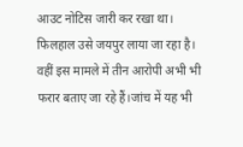आउट नोटिस जारी कर रखा था। फिलहाल उसे जयपुर लाया जा रहा है। वहीं इस मामले में तीन आरोपी अभी भी फरार बताए जा रहे हैं।जांच में यह भी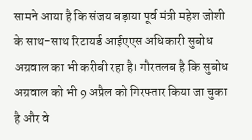सामने आया है कि संजय बड़ाया पूर्व मंत्री महेश जोशी के साथ-साथ रिटायर्ड आईएएस अधिकारी सुबोध अग्रवाल का भी करीबी रहा है। गौरतलब है कि सुबोध अग्रवाल को भी 9 अप्रैल को गिरफ्तार किया जा चुका है और वे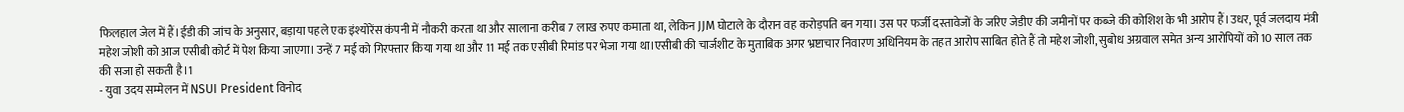फिलहाल जेल में हैं।ईडी की जांच के अनुसार, बड़ाया पहले एक इंश्योरेंस कंपनी में नौकरी करता था और सालाना करीब 7 लाख रुपए कमाता था, लेकिन JJM घोटाले के दौरान वह करोड़पति बन गया। उस पर फर्जी दस्तावेजों के जरिए जेडीए की जमीनों पर कब्जे की कोशिश के भी आरोप हैं।उधर, पूर्व जलदाय मंत्री महेश जोशी को आज एसीबी कोर्ट में पेश किया जाएगा। उन्हें 7 मई को गिरफ्तार किया गया था और 11 मई तक एसीबी रिमांड पर भेजा गया था।एसीबी की चार्जशीट के मुताबिक अगर भ्रष्टाचार निवारण अधिनियम के तहत आरोप साबित होते हैं तो महेश जोशी, सुबोध अग्रवाल समेत अन्य आरोपियों को 10 साल तक की सजा हो सकती है।1
- युवा उदय सम्मेलन में NSUI President विनोद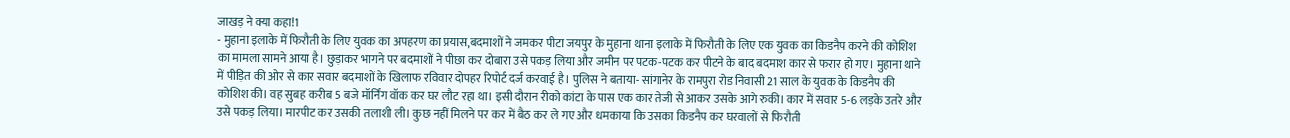जाखड़ ने क्या कहा!1
- मुहाना इलाके में फिरौती के लिए युवक का अपहरण का प्रयास,बदमाशों ने जमकर पीटा जयपुर के मुहाना थाना इलाके में फिरौती के लिए एक युवक का किडनैप करने की कोशिश का मामला सामने आया है। छुड़ाकर भागने पर बदमाशों ने पीछा कर दोबारा उसे पकड़ लिया और जमीन पर पटक-पटक कर पीटने के बाद बदमाश कार से फरार हो गए। मुहाना थाने में पीड़ित की ओर से कार सवार बदमाशों के खिलाफ रविवार दोपहर रिपोर्ट दर्ज करवाई है। पुलिस ने बताया- सांगानेर के रामपुरा रोड निवासी 21 साल के युवक के किडनैप की कोशिश की। वह सुबह करीब 5 बजे मॉर्निंग वॉक कर घर लौट रहा था। इसी दौरान रीको कांटा के पास एक कार तेजी से आकर उसके आगे रुकी। कार में सवार 5-6 लड़के उतरे और उसे पकड़ लिया। मारपीट कर उसकी तलाशी ली। कुछ नहीं मिलने पर कर में बैठ कर ले गए और धमकाया कि उसका किडनैप कर घरवालों से फिरौती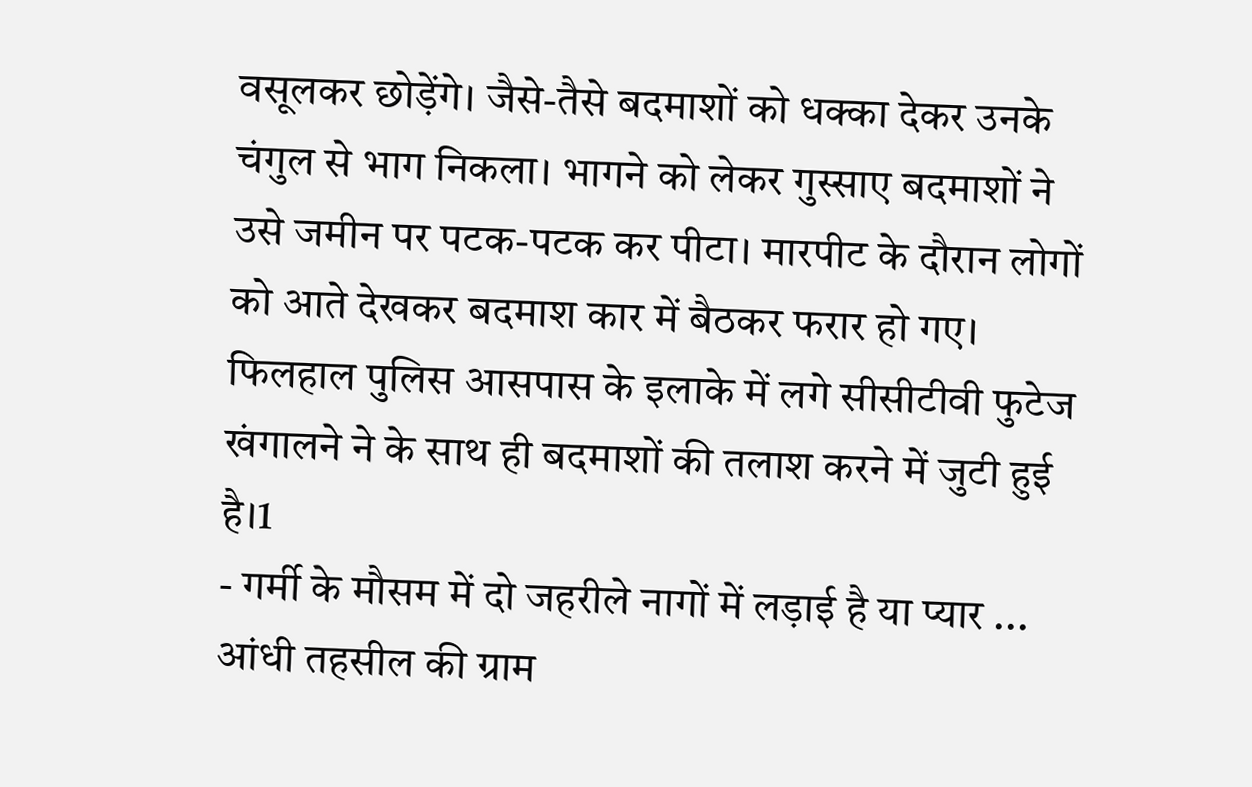वसूलकर छोड़ेंगे। जैसे-तैसे बदमाशों को धक्का देकर उनके चंगुल से भाग निकला। भागने को लेकर गुस्साए बदमाशों ने उसे जमीन पर पटक-पटक कर पीटा। मारपीट के दौरान लोगों को आते देखकर बदमाश कार में बैठकर फरार हो गए। फिलहाल पुलिस आसपास के इलाके में लगे सीसीटीवी फुटेज खंगालने ने के साथ ही बदमाशों की तलाश करने में जुटी हुई है।1
- गर्मी के मौसम में दो जहरीले नागों में लड़ाई है या प्यार ... आंधी तहसील की ग्राम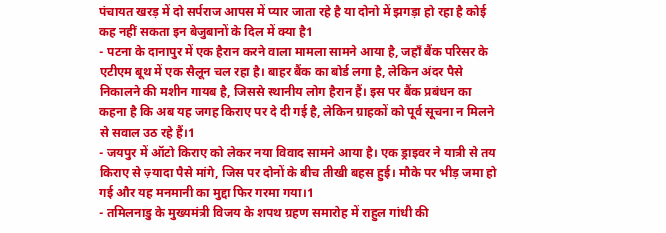पंचायत खरड़ में दो सर्पराज आपस में प्यार जाता रहे है या दोनो में झगड़ा हो रहा है कोई कह नहीं सकता इन बेजुबानों के दिल में क्या है1
- पटना के दानापुर में एक हैरान करने वाला मामला सामने आया है, जहाँ बैंक परिसर के एटीएम बूथ में एक सैलून चल रहा है। बाहर बैंक का बोर्ड लगा है, लेकिन अंदर पैसे निकालने की मशीन गायब है, जिससे स्थानीय लोग हैरान हैं। इस पर बैंक प्रबंधन का कहना है कि अब यह जगह किराए पर दे दी गई है, लेकिन ग्राहकों को पूर्व सूचना न मिलने से सवाल उठ रहे हैं।1
- जयपुर में ऑटो किराए को लेकर नया विवाद सामने आया है। एक ड्राइवर ने यात्री से तय किराए से ज़्यादा पैसे मांगे, जिस पर दोनों के बीच तीखी बहस हुई। मौके पर भीड़ जमा हो गई और यह मनमानी का मुद्दा फिर गरमा गया।1
- तमिलनाडु के मुख्यमंत्री विजय के शपथ ग्रहण समारोह में राहुल गांधी की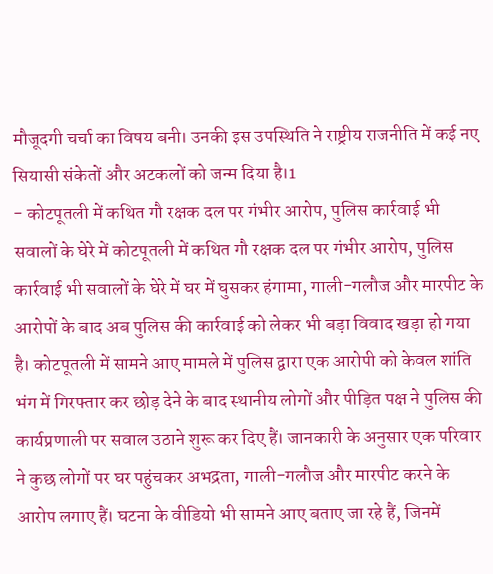मौजूदगी चर्चा का विषय बनी। उनकी इस उपस्थिति ने राष्ट्रीय राजनीति में कई नए सियासी संकेतों और अटकलों को जन्म दिया है।1
- कोटपूतली में कथित गौ रक्षक दल पर गंभीर आरोप, पुलिस कार्रवाई भी सवालों के घेरे में कोटपूतली में कथित गौ रक्षक दल पर गंभीर आरोप, पुलिस कार्रवाई भी सवालों के घेरे में घर में घुसकर हंगामा, गाली-गलौज और मारपीट के आरोपों के बाद अब पुलिस की कार्रवाई को लेकर भी बड़ा विवाद खड़ा हो गया है। कोटपूतली में सामने आए मामले में पुलिस द्वारा एक आरोपी को केवल शांति भंग में गिरफ्तार कर छोड़ देने के बाद स्थानीय लोगों और पीड़ित पक्ष ने पुलिस की कार्यप्रणाली पर सवाल उठाने शुरू कर दिए हैं। जानकारी के अनुसार एक परिवार ने कुछ लोगों पर घर पहुंचकर अभद्रता, गाली-गलौज और मारपीट करने के आरोप लगाए हैं। घटना के वीडियो भी सामने आए बताए जा रहे हैं, जिनमें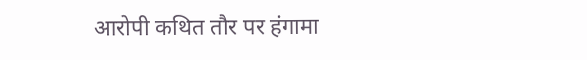आरोपी कथित तौर पर हंगामा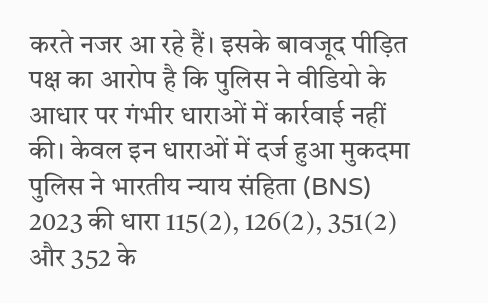करते नजर आ रहे हैं। इसके बावजूद पीड़ित पक्ष का आरोप है कि पुलिस ने वीडियो के आधार पर गंभीर धाराओं में कार्रवाई नहीं की। केवल इन धाराओं में दर्ज हुआ मुकदमा पुलिस ने भारतीय न्याय संहिता (BNS) 2023 की धारा 115(2), 126(2), 351(2) और 352 के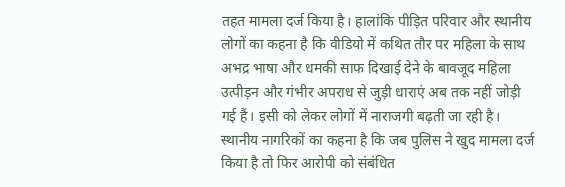तहत मामला दर्ज किया है। हालांकि पीड़ित परिवार और स्थानीय लोगों का कहना है कि वीडियो में कथित तौर पर महिला के साथ अभद्र भाषा और धमकी साफ दिखाई देने के बावजूद महिला उत्पीड़न और गंभीर अपराध से जुड़ी धाराएं अब तक नहीं जोड़ी गई हैं। इसी को लेकर लोगों में नाराजगी बढ़ती जा रही है। स्थानीय नागरिकों का कहना है कि जब पुलिस ने खुद मामला दर्ज किया है तो फिर आरोपी को संबंधित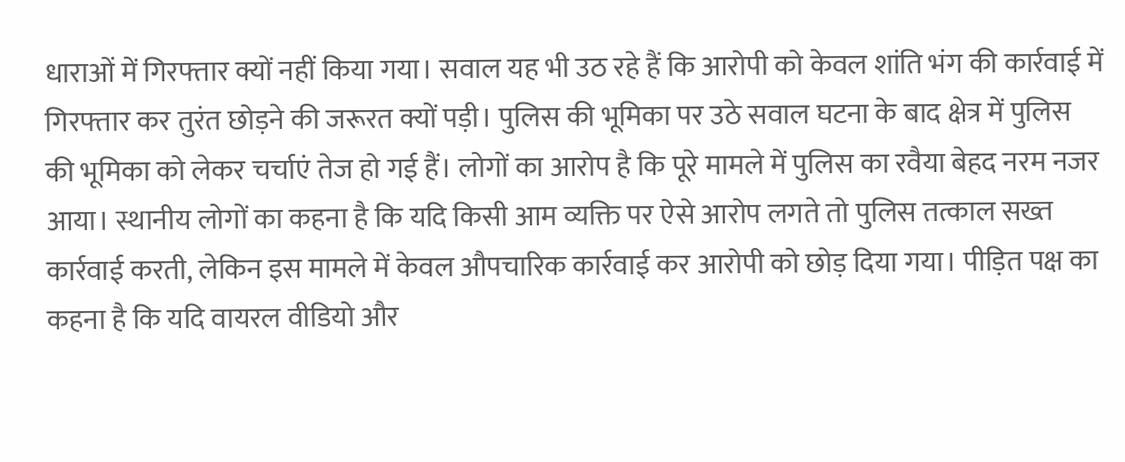धाराओं में गिरफ्तार क्यों नहीं किया गया। सवाल यह भी उठ रहे हैं कि आरोपी को केवल शांति भंग की कार्रवाई में गिरफ्तार कर तुरंत छोड़ने की जरूरत क्यों पड़ी। पुलिस की भूमिका पर उठे सवाल घटना के बाद क्षेत्र में पुलिस की भूमिका को लेकर चर्चाएं तेज हो गई हैं। लोगों का आरोप है कि पूरे मामले में पुलिस का रवैया बेहद नरम नजर आया। स्थानीय लोगों का कहना है कि यदि किसी आम व्यक्ति पर ऐसे आरोप लगते तो पुलिस तत्काल सख्त कार्रवाई करती, लेकिन इस मामले में केवल औपचारिक कार्रवाई कर आरोपी को छोड़ दिया गया। पीड़ित पक्ष का कहना है कि यदि वायरल वीडियो और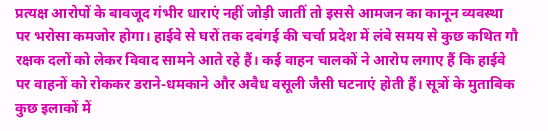प्रत्यक्ष आरोपों के बावजूद गंभीर धाराएं नहीं जोड़ी जातीं तो इससे आमजन का कानून व्यवस्था पर भरोसा कमजोर होगा। हाईवे से घरों तक दबंगई की चर्चा प्रदेश में लंबे समय से कुछ कथित गौ रक्षक दलों को लेकर विवाद सामने आते रहे हैं। कई वाहन चालकों ने आरोप लगाए हैं कि हाईवे पर वाहनों को रोककर डराने-धमकाने और अवैध वसूली जैसी घटनाएं होती हैं। सूत्रों के मुताबिक कुछ इलाकों में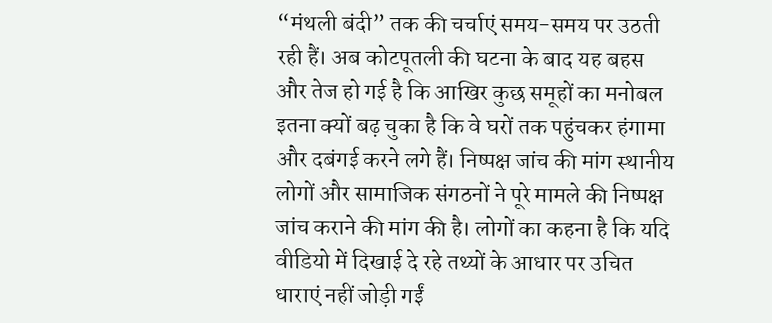“मंथली बंदी” तक की चर्चाएं समय-समय पर उठती रही हैं। अब कोटपूतली की घटना के बाद यह बहस और तेज हो गई है कि आखिर कुछ समूहों का मनोबल इतना क्यों बढ़ चुका है कि वे घरों तक पहुंचकर हंगामा और दबंगई करने लगे हैं। निष्पक्ष जांच की मांग स्थानीय लोगों और सामाजिक संगठनों ने पूरे मामले की निष्पक्ष जांच कराने की मांग की है। लोगों का कहना है कि यदि वीडियो में दिखाई दे रहे तथ्यों के आधार पर उचित धाराएं नहीं जोड़ी गईं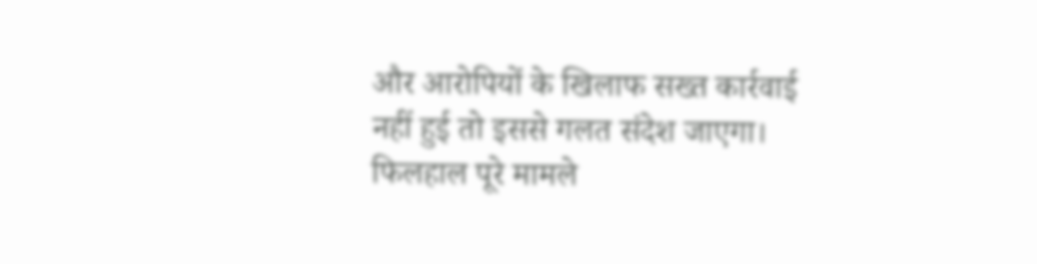और आरोपियों के खिलाफ सख्त कार्रवाई नहीं हुई तो इससे गलत संदेश जाएगा। फिलहाल पूरे मामले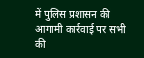में पुलिस प्रशासन की आगामी कार्रवाई पर सभी की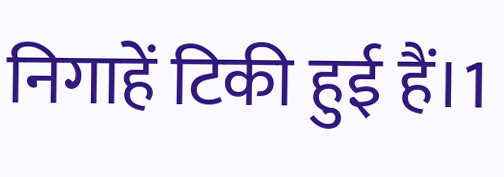निगाहें टिकी हुई हैं।1